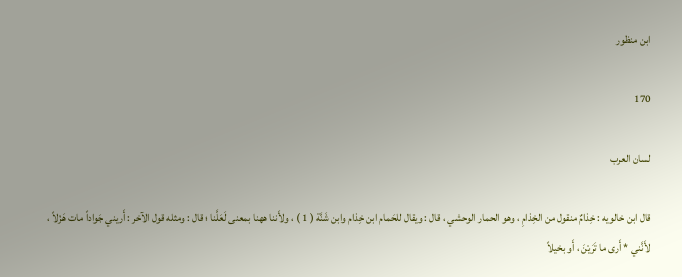ابن منظور

170

لسان العرب

قال ابن خالويه : خِذامٌ منقول من الخِذامِ ، وهو الحمار الوحشي ، قال : ويقال للحَمام ابن خِذام وابن شَنَّة ( 1 ) ، ولأَننا ههنا بمعنى لَعَلَّنا ؛ قال : ومثله قول الآخر : أَريني جَواداً مات هَزْلاً ، لأَنَّني * أَرى ما تَرَيْنَ ، أَو بخيلاً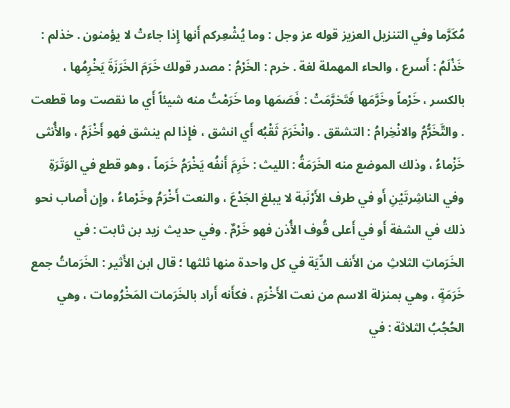مُكَرَّما وفي التنزيل العزيز قوله عز وجل : وما يُشْعِركم أَنها إِذا جاءتْ لا يؤمنون . خذلم : خَذْلَمُ : أَسرع ، والحاء المهملة لغة . خرم : الخَرْمُ : مصدر قولك خَرَمَ الخَرَزَةَ يَخْرِمُها ، بالكسر ، خَرْماً وخَرَّمَها فَتَخرَّمَتْ : فَصَمَها وما خَرَمْتُ منه شيئاً أَي ما نقصت وما قطعت . والتَّخَرُّمُ والانْخِرامُ : التشقق . وانْخَرَمَ ثَقْبُه أَي انشق ، فإِذا لم ينشق فهو أَخْزَمُ ، والأُنثى خَزْماءُ ، وذلك الموضع منه الخَرَمَةُ : الليث : خَرِمَ أَنفُه يَخْرَمُ خَرَماً ، وهو قطع في الوَتَرَةِ وفي الناشِرتَيْنِ أَو في طرف الأَرْنَبة لا يبلغ الجَدْعَ ، والنعت أَخْرَمُ وخَرْماءُ ، وإِن أَصاب نحو ذلك في الشفة أَو في أَعلى قُوف الأُذن فهو خَرْمٌ . وفي حديث زيد بن ثابت : في الخَرَماتِ الثلاثِ من الأَنف الدِّيَة في كل واحدة منها ثلثها ؛ قال ابن الأَثير : الخَرَماتُ جمع خَرَمَةٍ ، وهي بمنزلة الاسم من نعت الأَخْرَمِ ، فكأَنه أَراد بالخَرَمات المَخْرُومات ، وهي الحُجُبُ الثلاثة : في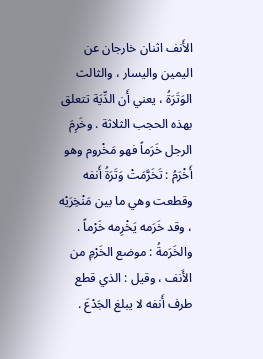الأَنف اثنان خارجان عن اليمين واليسار ، والثالث الوَتَرَةُ ، يعني أَن الدِّيَة تتعلق بهذه الحجب الثلاثة . وخَرِمَ الرجل خَرَماً فهو مَخْروم وهو أَخْرَمُ : تَخَرَّمَتْ وَتَرَةُ أَنفه وقطعت وهي ما بين مَنْخِرَيْه ، وقد خَرَمه يَخْرِمه خَرْماً . والخَرَمةُ : موضع الخَرْمِ من الأَنف ، وقيل : الذي قطع طرف أَنفه لا يبلغ الجَدْعَ .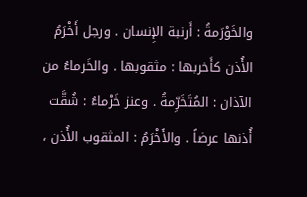والخَوْرَمةُ : أَرنبة الإِنسان . ورجل أَخْرَمُ الأُذن كأَخربها : مثقوبها . والخَرماءُ من الآذان : المُتَخَرِّمةُ . وعنز خَرْماءُ : شُقَّت أُذنها عرضاً . والأَخْرَمُ : المثقوب الأُذن ،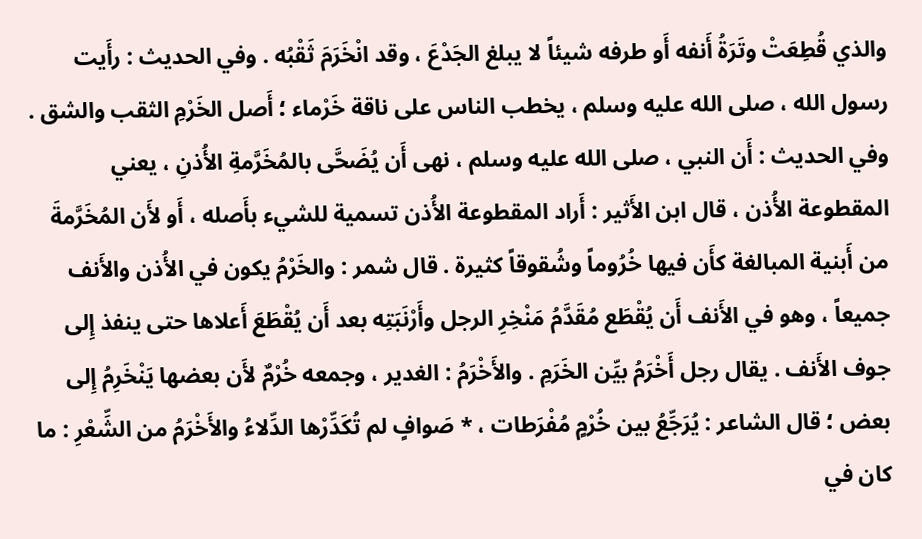والذي قُطِعَتْ وتَرَةُ أَنفه أَو طرفه شيئاً لا يبلغ الجَدْعَ ، وقد انْخَرَمَ ثَقْبُه . وفي الحديث : رأَيت رسول الله ، صلى الله عليه وسلم ، يخطب الناس على ناقة خَرْماء ؛ أَصل الخَرْمِ الثقب والشق . وفي الحديث : أَن النبي ، صلى الله عليه وسلم ، نهى أَن يُضَحَّى بالمُخَرَّمةِ الأُذنِ ، يعني المقطوعة الأُذن ، قال ابن الأَثير : أَراد المقطوعة الأُذن تسمية للشيء بأَصله ، أَو لأَن المُخَرَّمةَ من أَبنية المبالغة كأَن فيها خُرُوماً وشُقوقاً كثيرة . قال شمر : والخَرْمُ يكون في الأُذن والأَنف جميعاً ، وهو في الأَنف أَن يُقْطَع مُقَدَّمُ مَنْخِرِ الرجل وأَرْنَبَتِه بعد أَن يُقْطَعَ أَعلاها حتى ينفذ إِلى جوف الأَنف . يقال رجل أَخْرَمُ بيِّن الخَرَمِ . والأَخْرَمُ : الغدير ، وجمعه خُرْمٌ لأَن بعضها يَنْخَرِمُ إِلى بعض ؛ قال الشاعر : يُرَجِّعُ بين خُرْمٍ مُفْرَطات ، * صَوافٍ لم تُكَدِّرْها الدِّلاءُ والأَخْرَمُ من الشِّعْرِ : ما كان في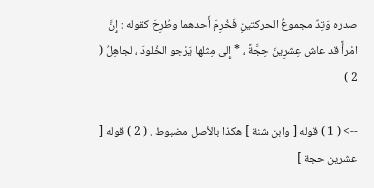صدره وَتِدٌ مجموعُ الحركتينِ فَخُرِمَ أَحدهما وطُرِحَ كقوله : إِنَّ امْرأً قد عاش عِشرِينَ حِجَّةً ، * إِلى مِثلها يَرْجو الخُلودَ ، لجاهِلُ ( 2 )

--> ( 1 ) قوله [ وابن شنة ] هكذا بالأصل مضبوط . ( 2 ) قوله [ عشرين حجة ]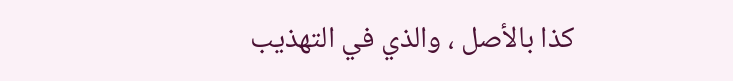كذا بالأصل ، والذي في التهذيب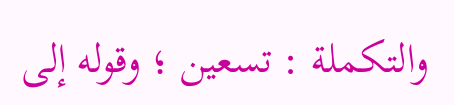والتكملة : تسعين ؛ وقوله إلى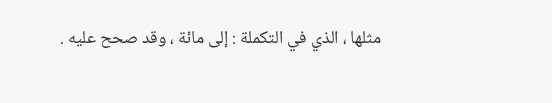مثلها ، الذي في التكملة : إلى مائة ، وقد صحح عليه .